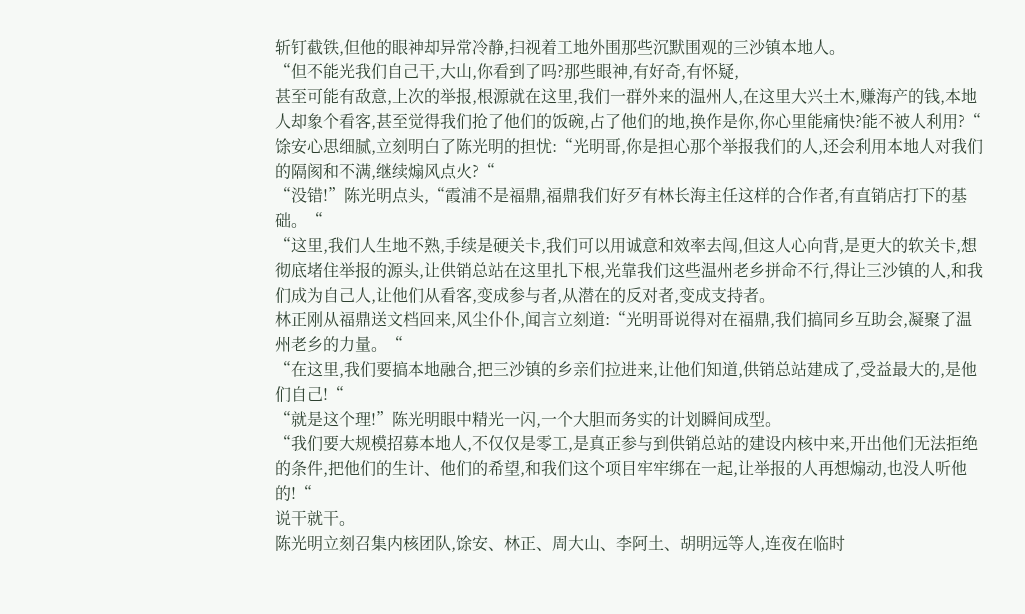斩钉截铁,但他的眼神却异常冷静,扫视着工地外围那些沉默围观的三沙镇本地人。
“但不能光我们自己干,大山,你看到了吗?那些眼神,有好奇,有怀疑,
甚至可能有敌意,上次的举报,根源就在这里,我们一群外来的温州人,在这里大兴土木,赚海产的钱,本地人却象个看客,甚至觉得我们抢了他们的饭碗,占了他们的地,换作是你,你心里能痛快?能不被人利用?“
馀安心思细腻,立刻明白了陈光明的担忧:“光明哥,你是担心那个举报我们的人,还会利用本地人对我们的隔阂和不满,继续煽风点火?“
“没错!”陈光明点头,“霞浦不是福鼎,福鼎我们好歹有林长海主任这样的合作者,有直销店打下的基础。“
“这里,我们人生地不熟,手续是硬关卡,我们可以用诚意和效率去闯,但这人心向背,是更大的软关卡,想彻底堵住举报的源头,让供销总站在这里扎下根,光靠我们这些温州老乡拼命不行,得让三沙镇的人,和我们成为自己人,让他们从看客,变成参与者,从潜在的反对者,变成支持者。
林正刚从福鼎送文档回来,风尘仆仆,闻言立刻道:“光明哥说得对在福鼎,我们搞同乡互助会,凝聚了温州老乡的力量。“
“在这里,我们要搞本地融合,把三沙镇的乡亲们拉进来,让他们知道,供销总站建成了,受益最大的,是他们自己!“
“就是这个理!”陈光明眼中精光一闪,一个大胆而务实的计划瞬间成型。
“我们要大规模招募本地人,不仅仅是零工,是真正参与到供销总站的建设内核中来,开出他们无法拒绝的条件,把他们的生计、他们的希望,和我们这个项目牢牢绑在一起,让举报的人再想煽动,也没人听他的!“
说干就干。
陈光明立刻召集内核团队,馀安、林正、周大山、李阿土、胡明远等人,连夜在临时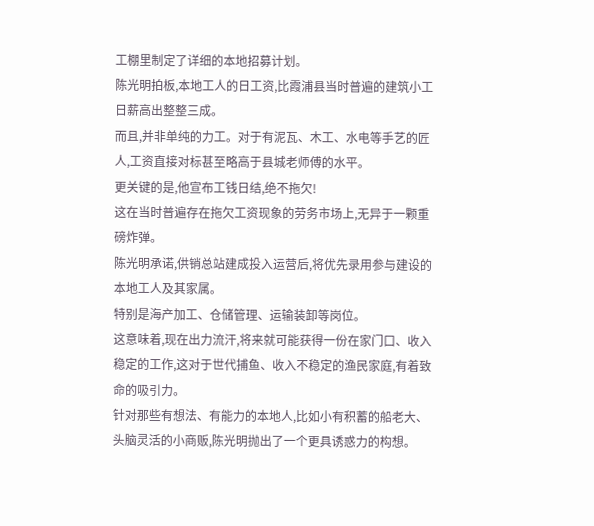工棚里制定了详细的本地招募计划。
陈光明拍板,本地工人的日工资,比霞浦县当时普遍的建筑小工日薪高出整整三成。
而且,并非单纯的力工。对于有泥瓦、木工、水电等手艺的匠人,工资直接对标甚至略高于县城老师傅的水平。
更关键的是,他宣布工钱日结,绝不拖欠!
这在当时普遍存在拖欠工资现象的劳务市场上,无异于一颗重磅炸弹。
陈光明承诺,供销总站建成投入运营后,将优先录用参与建设的本地工人及其家属。
特别是海产加工、仓储管理、运输装卸等岗位。
这意味着,现在出力流汗,将来就可能获得一份在家门口、收入稳定的工作,这对于世代捕鱼、收入不稳定的渔民家庭,有着致命的吸引力。
针对那些有想法、有能力的本地人,比如小有积蓄的船老大、头脑灵活的小商贩,陈光明抛出了一个更具诱惑力的构想。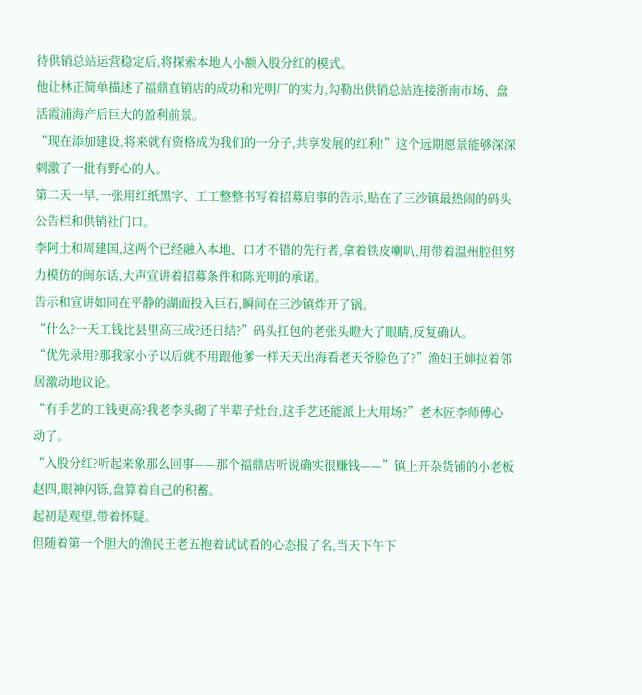待供销总站运营稳定后,将探索本地人小额入股分红的模式。
他让林正简单描述了福鼎直销店的成功和光明厂的实力,勾勒出供销总站连接浙南市场、盘活霞浦海产后巨大的盈利前景。
“现在添加建设,将来就有资格成为我们的一分子,共享发展的红利!”这个远期愿景能够深深刺激了一批有野心的人。
第二天一早,一张用红纸黑字、工工整整书写着招募启事的告示,贴在了三沙镇最热闹的码头公告栏和供销社门口。
李阿土和周建国,这两个已经融入本地、口才不错的先行者,拿着铁皮喇叭,用带着温州腔但努力模仿的闽东话,大声宣讲着招募条件和陈光明的承诺。
告示和宣讲如同在平静的湖面投入巨石,瞬间在三沙镇炸开了锅。
“什么?一天工钱比县里高三成?还日结?”码头扛包的老张头瞪大了眼睛,反复确认。
“优先录用?那我家小子以后就不用跟他爹一样天天出海看老天爷脸色了?”渔妇王婶拉着邻居激动地议论。
“有手艺的工钱更高?我老李头砌了半辈子灶台,这手艺还能派上大用场?”老木匠李师傅心动了。
“入股分红?听起来象那么回事——那个福鼎店听说确实很赚钱——”镇上开杂货铺的小老板赵四,眼神闪铄,盘算着自己的积蓄。
起初是观望,带着怀疑。
但随着第一个胆大的渔民王老五抱着试试看的心态报了名,当天下午下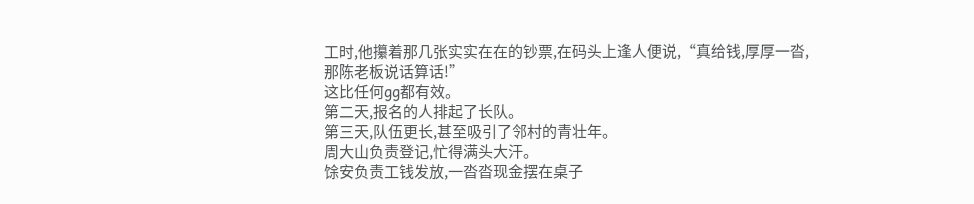工时,他攥着那几张实实在在的钞票,在码头上逢人便说,“真给钱,厚厚一沓,
那陈老板说话算话!”
这比任何gg都有效。
第二天,报名的人排起了长队。
第三天,队伍更长,甚至吸引了邻村的青壮年。
周大山负责登记,忙得满头大汗。
馀安负责工钱发放,一沓沓现金摆在桌子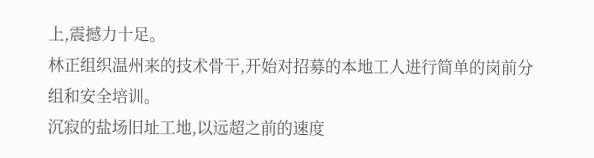上,震撼力十足。
林正组织温州来的技术骨干,开始对招募的本地工人进行简单的岗前分组和安全培训。
沉寂的盐场旧址工地,以远超之前的速度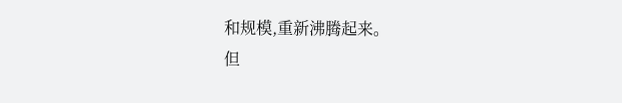和规模,重新沸腾起来。
但